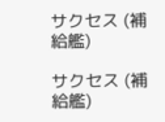サクセス (補給艦)

サクセス (補給艦)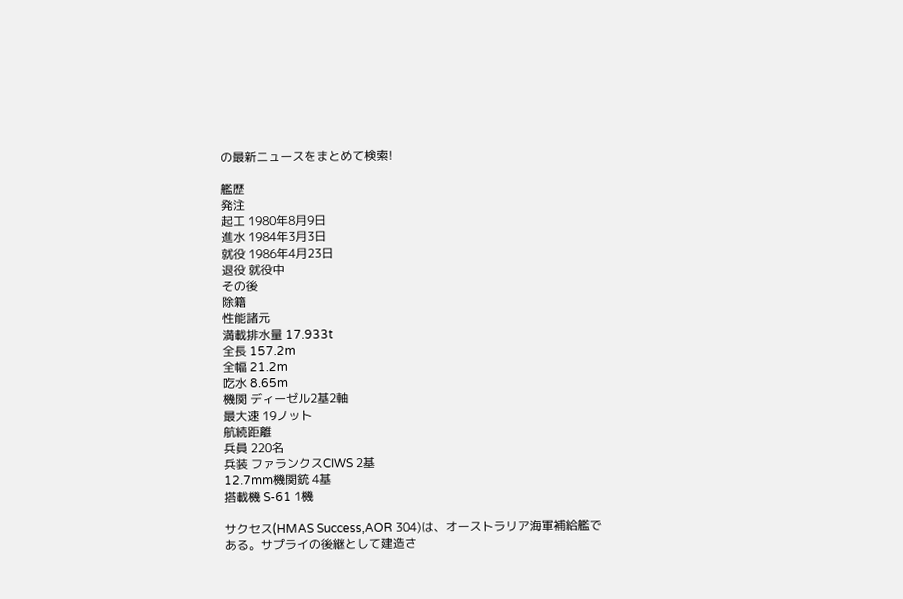の最新ニュースをまとめて検索!

艦歴
発注
起工 1980年8月9日
進水 1984年3月3日
就役 1986年4月23日
退役 就役中
その後
除籍
性能諸元
満載排水量 17.933t
全長 157.2m
全幅 21.2m
吃水 8.65m
機関 ディーゼル2基2軸
最大速 19ノット
航続距離
兵員 220名
兵装 ファランクスCIWS 2基
12.7mm機関銃 4基
搭載機 S-61 1機

サクセス(HMAS Success,AOR 304)は、オーストラリア海軍補給艦である。サプライの後継として建造さ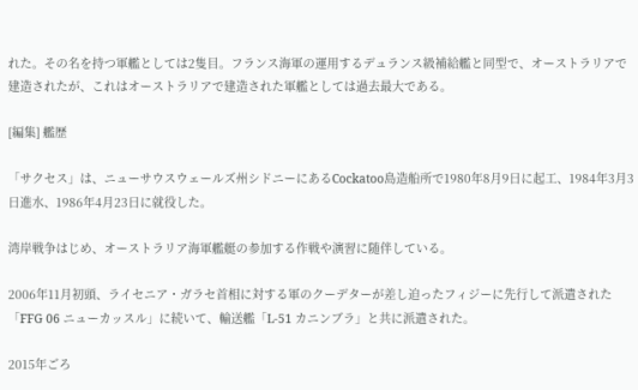れた。その名を持つ軍艦としては2隻目。フランス海軍の運用するデュランス級補給艦と同型で、オーストラリアで建造されたが、これはオーストラリアで建造された軍艦としては過去最大である。

[編集] 艦歴

「サクセス」は、ニューサウスウェールズ州シドニーにあるCockatoo島造船所で1980年8月9日に起工、1984年3月3日進水、1986年4月23日に就役した。

湾岸戦争はじめ、オーストラリア海軍艦艇の参加する作戦や演習に随伴している。

2006年11月初頭、ライセニア・ガラセ首相に対する軍のクーデターが差し迫ったフィジーに先行して派遣された「FFG 06 ニューカッスル」に続いて、輸送艦「L-51 カニンブラ」と共に派遣された。

2015年ごろ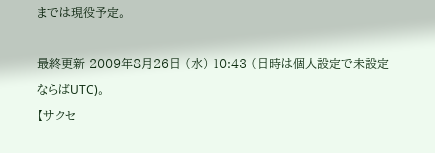までは現役予定。

最終更新 2009年8月26日 (水) 10:43 (日時は個人設定で未設定ならばUTC)。
【サクセ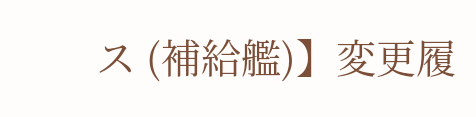ス (補給艦)】変更履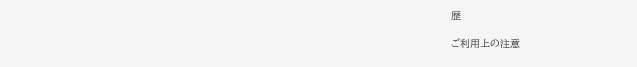歴

ご利用上の注意